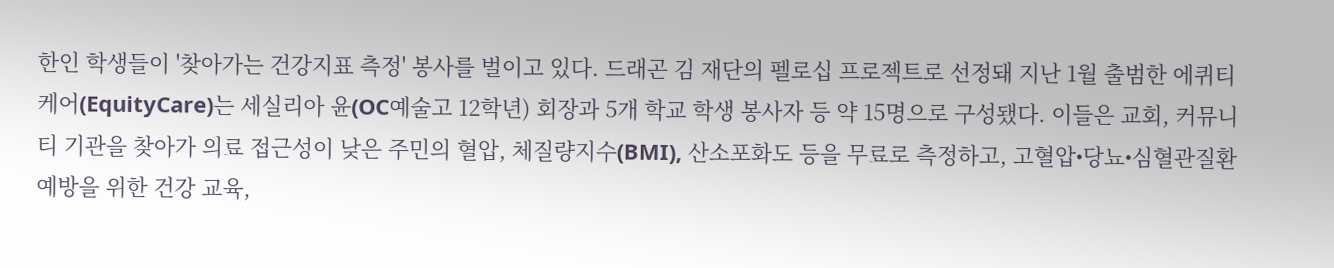한인 학생들이 '찾아가는 건강지표 측정' 봉사를 벌이고 있다. 드래곤 김 재단의 펠로십 프로젝트로 선정돼 지난 1월 출범한 에퀴티케어(EquityCare)는 세실리아 윤(OC예술고 12학년) 회장과 5개 학교 학생 봉사자 등 약 15명으로 구성됐다. 이들은 교회, 커뮤니티 기관을 찾아가 의료 접근성이 낮은 주민의 혈압, 체질량지수(BMI), 산소포화도 등을 무료로 측정하고, 고혈압•당뇨•심혈관질환 예방을 위한 건강 교육,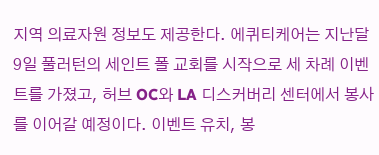지역 의료자원 정보도 제공한다. 에퀴티케어는 지난달 9일 풀러턴의 세인트 폴 교회를 시작으로 세 차례 이벤트를 가졌고, 허브 OC와 LA 디스커버리 센터에서 봉사를 이어갈 예정이다. 이벤트 유치, 봉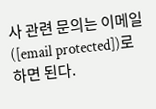사 관련 문의는 이메일([email protected])로 하면 된다.